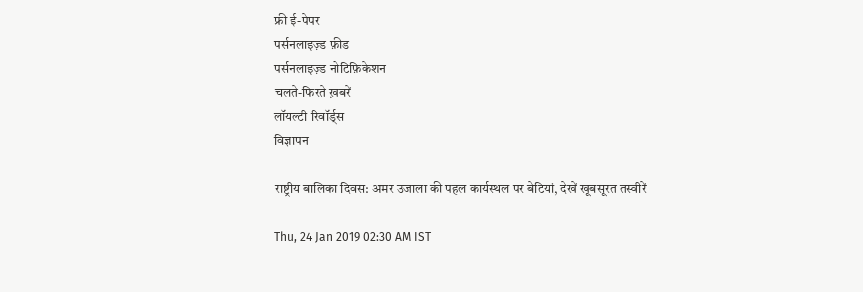फ्री ई-पेपर
पर्सनलाइज़्ड फ़ीड
पर्सनलाइज़्ड नोटिफ़िकेशन
चलते-फिरते ख़बरें
लॉयल्टी रिवॉर्ड्स
विज्ञापन

राष्ट्रीय बालिका दिवस: अमर उजाला की पहल कार्यस्थल पर बेटियां, देखें खूबसूरत तस्वीरें

Thu, 24 Jan 2019 02:30 AM IST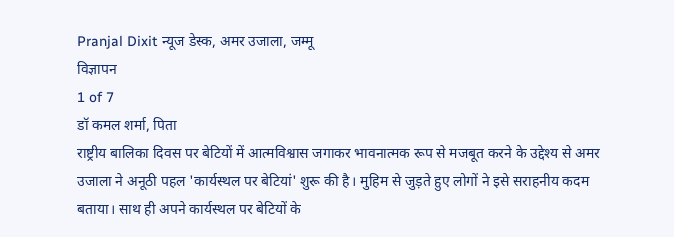Pranjal Dixit न्यूज डेस्क, अमर उजाला, जम्मू
विज्ञापन
1 of 7
डॉ कमल शर्मा, पिता
राष्ट्रीय बालिका दिवस पर बेटियों में आत्मविश्वास जगाकर भावनात्मक रूप से मजबूत करने के उद्देश्य से अमर उजाला ने अनूठी पहल 'कार्यस्थल पर बेटियां' शुरू की है। मुहिम से जुड़ते हुए लोगों ने इसे सराहनीय कदम बताया। साथ ही अपने कार्यस्थल पर बेटियों के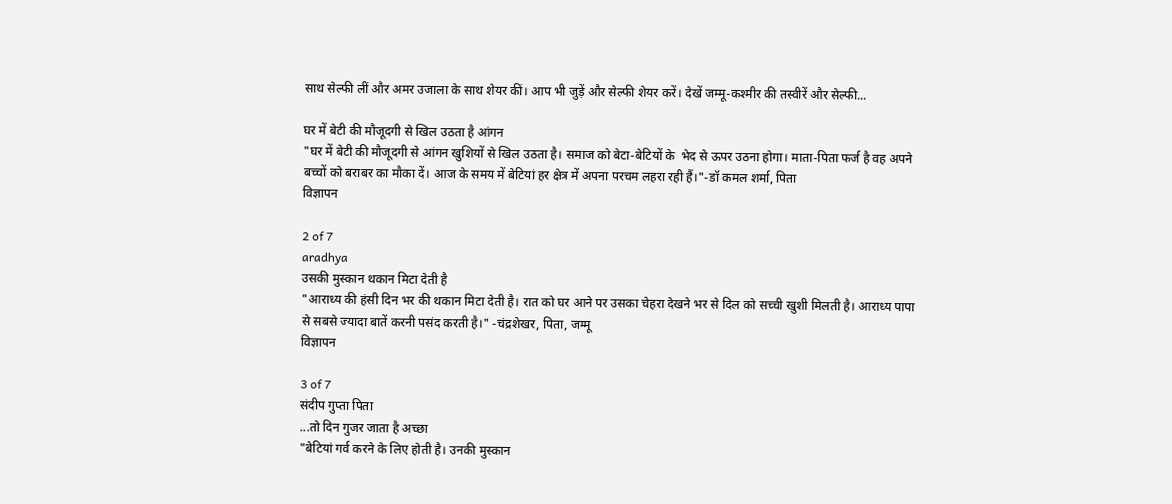साथ सेल्फी लीं और अमर उजाला के साथ शेयर कीं। आप भी जुड़ें और सेल्फी शेयर करें। देखें जम्मू-कश्मीर की तस्वीरें और सेल्फी...

घर में बेटी की मौजूदगी से खिल उठता है आंगन
"घर में बेटी की मौजूदगी से आंगन खुशियों से खिल उठता है। समाज को बेटा-बेटियों के  भेद से ऊपर उठना होगा। माता-पिता फर्ज है वह अपने बच्चों को बराबर का मौका दें। आज के समय में बेटियां हर क्षेत्र में अपना परचम लहरा रही हैं।"-डॉ कमल शर्मा, पिता
विज्ञापन

2 of 7
aradhya
उसकी मुस्कान थकान मिटा देती है
"आराध्य की हंसी दिन भर की थकान मिटा देती है। रात को घर आने पर उसका चेहरा देखने भर से दिल को सच्ची खुशी मिलती है। आराध्य पापा से सबसे ज्यादा बातें करनी पसंद करती है।" -चंद्रशेखर, पिता, जम्मू
विज्ञापन

3 of 7
संदीप गुप्ता पिता
...तो दिन गुजर जाता है अच्छा
"बेटियां गर्व करने के लिए होती है। उनकी मुस्कान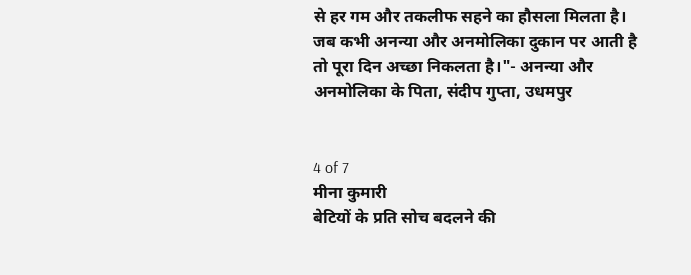से हर गम और तकलीफ सहने का हौसला मिलता है। जब कभी अनन्या और अनमोलिका दुकान पर आती है तो पूरा दिन अच्छा निकलता है।"- अनन्या और अनमोलिका के पिता, संदीप गुप्ता, उधमपुर


4 of 7
मीना कुमारी
बेटियों के प्रति सोच बदलने की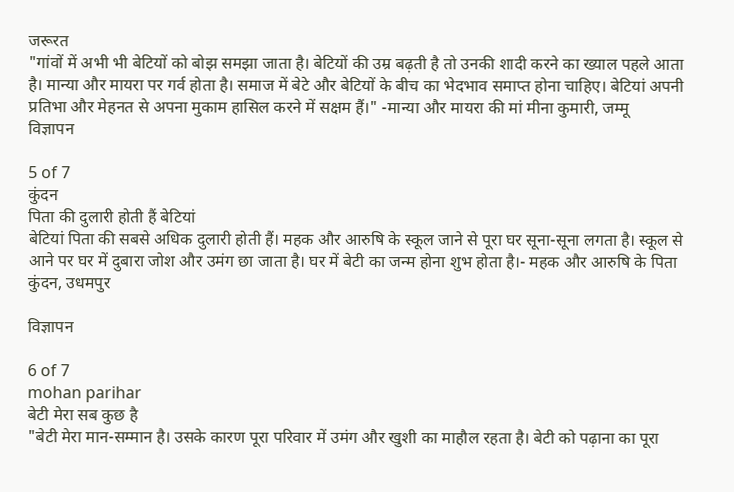जरूरत
"गांवों में अभी भी बेटियों को बोझ समझा जाता है। बेटियों की उम्र बढ़ती है तो उनकी शादी करने का ख्याल पहले आता है। मान्या और मायरा पर गर्व होता है। समाज में बेटे और बेटियों के बीच का भेदभाव समाप्त होना चाहिए। बेटियां अपनी प्रतिभा और मेहनत से अपना मुकाम हासिल करने में सक्षम हैं।" -मान्या और मायरा की मां मीना कुमारी, जम्मू
विज्ञापन

5 of 7
कुंदन
पिता की दुलारी होती हैं बेटियां
बेटियां पिता की सबसे अधिक दुलारी होती हैं। महक और आरुषि के स्कूल जाने से पूरा घर सूना-सूना लगता है। स्कूल से आने पर घर में दुबारा जोश और उमंग छा जाता है। घर में बेटी का जन्म होना शुभ होता है।- महक और आरुषि के पिता कुंदन, उधमपुर

विज्ञापन

6 of 7
mohan parihar
बेटी मेरा सब कुछ है
"बेटी मेरा मान-सम्मान है। उसके कारण पूरा परिवार में उमंग और खुशी का माहौल रहता है। बेटी को पढ़ाना का पूरा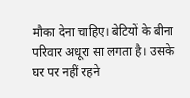मौका देना चाहिए। बेटियों के बीना परिवार अधूरा सा लगता है। उसके घर पर नहीं रहने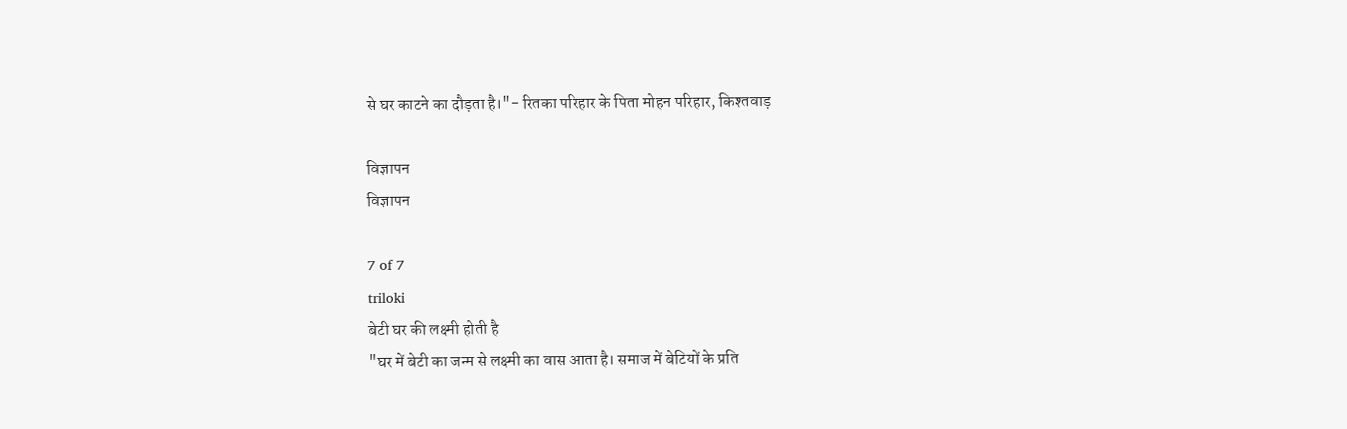से घर काटने का दौड़ता है।"- रितका परिहार के पिता मोहन परिहार, किश्तवाड़

विज्ञापन
विज्ञापन

7 of 7
triloki
बेटी घर की लक्ष्मी होती है
"घर में बेटी का जन्म से लक्ष्मी का वास आता है। समाज में बेटियों के प्रति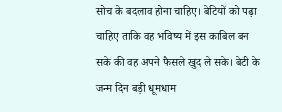सोच के बदलाव होना चाहिए। बेटियों को पढ़ा चाहिए ताकि वह भविष्य में इस काबिल बन सके की वह अपने फैसले खुद ले सके। बेटी के जन्म दिन बड़ी धूमधाम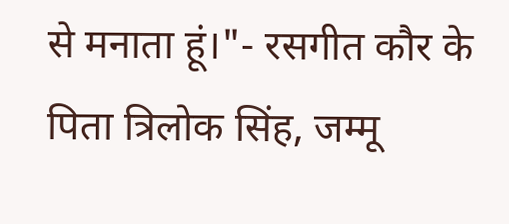से मनाता हूं।"- रसगीत कौर के पिता त्रिलोक सिंह, जम्मू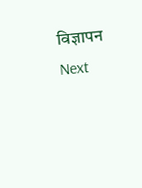विज्ञापन
Next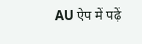AU ऐप में पढ़ें